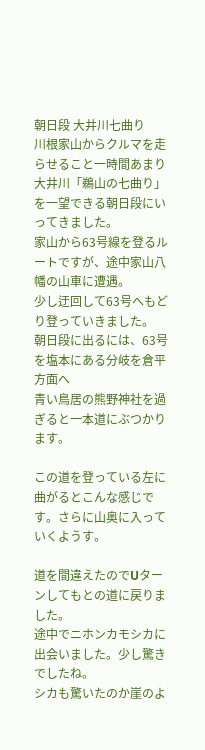朝日段 大井川七曲り
川根家山からクルマを走らせること一時間あまり
大井川「鵜山の七曲り」を一望できる朝日段にいってきました。
家山から63号線を登るルートですが、途中家山八幡の山車に遭遇。
少し迂回して63号へもどり登っていきました。
朝日段に出るには、63号を塩本にある分岐を倉平方面へ
青い鳥居の熊野神社を過ぎると一本道にぶつかります。

この道を登っている左に曲がるとこんな感じです。さらに山奥に入っていくようす。

道を間違えたのでUターンしてもとの道に戻りました。
途中でニホンカモシカに出会いました。少し驚きでしたね。
シカも驚いたのか崖のよ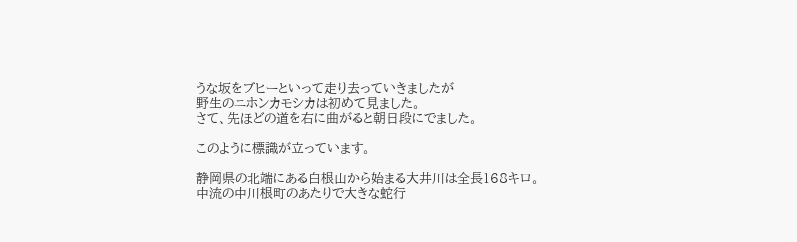うな坂をブヒーといって走り去っていきましたが
野生のニホンカモシカは初めて見ました。
さて、先ほどの道を右に曲がると朝日段にでました。

このように標識が立っています。

静岡県の北端にある白根山から始まる大井川は全長168キロ。
中流の中川根町のあたりで大きな蛇行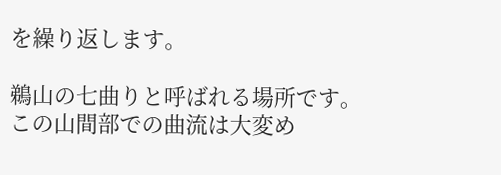を繰り返します。

鵜山の七曲りと呼ばれる場所です。
この山間部での曲流は大変め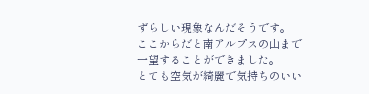ずらしい現象なんだそうです。
ここからだと南アルプスの山まで一望することができました。
とても空気が綺麗で気持ちのいい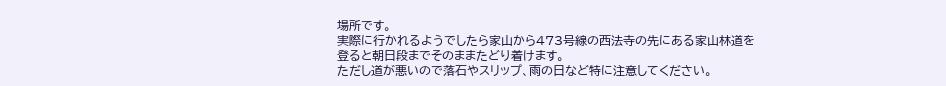場所です。
実際に行かれるようでしたら家山から473号線の西法寺の先にある家山林道を
登ると朝日段までそのままたどり着けます。
ただし道が悪いので落石やスリップ、雨の日など特に注意してください。